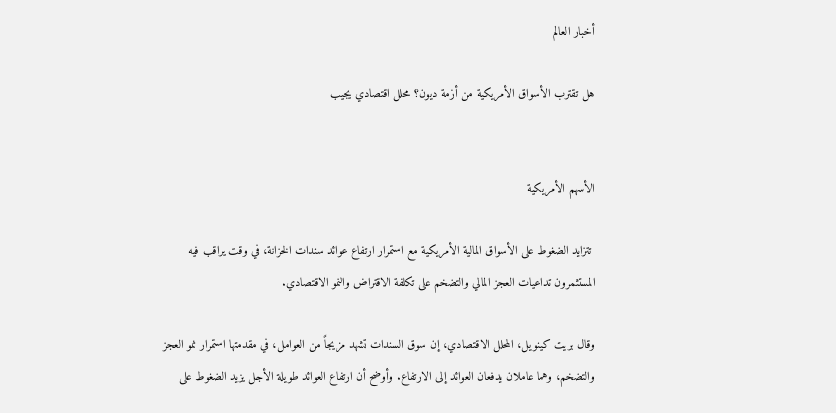أخبار العالم

هل تقترب الأسواق الأمريكية من أزمة ديون؟ محلل اقتصادي يجيب


الأسهم الأمريكية

 تتزايد الضغوط على الأسواق المالية الأمريكية مع استمرار ارتفاع عوائد سندات الخزانة، في وقت يراقب فيه المستثمرون تداعيات العجز المالي والتضخم على تكلفة الاقتراض والنمو الاقتصادي.

وقال بريت كينويل، المحلل الاقتصادي، إن سوق السندات تشهد مزيجاً من العوامل، في مقدمتها استمرار نمو العجز والتضخم، وهما عاملان يدفعان العوائد إلى الارتفاع. وأوضح أن ارتفاع العوائد طويلة الأجل يزيد الضغوط على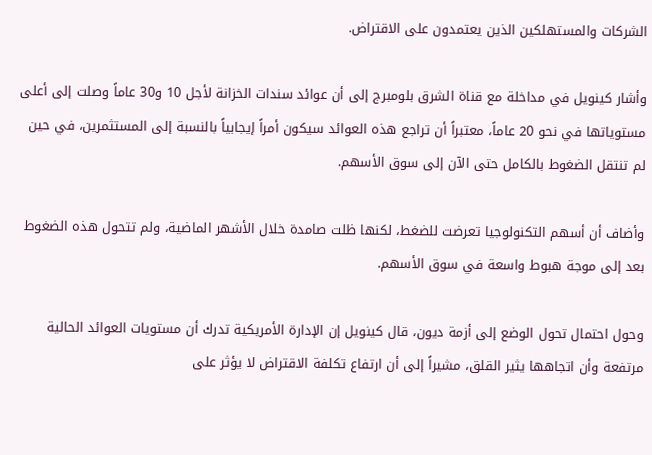الشركات والمستهلكين الذين يعتمدون على الاقتراض.

وأشار كينويل في مداخلة مع قناة الشرق بلومبرج إلى أن عوائد سندات الخزانة لأجل 10 و30 عاماً وصلت إلى أعلى مستوياتها في نحو 20 عاماً، معتبراً أن تراجع هذه العوائد سيكون أمراً إيجابياً بالنسبة إلى المستثمرين، في حين لم تنتقل الضغوط بالكامل حتى الآن إلى سوق الأسهم.

وأضاف أن أسهم التكنولوجيا تعرضت للضغط، لكنها ظلت صامدة خلال الأشهر الماضية، ولم تتحول هذه الضغوط بعد إلى موجة هبوط واسعة في سوق الأسهم.

وحول احتمال تحول الوضع إلى أزمة ديون، قال كينويل إن الإدارة الأمريكية تدرك أن مستويات العوائد الحالية مرتفعة وأن اتجاهها يثير القلق، مشيراً إلى أن ارتفاع تكلفة الاقتراض لا يؤثر على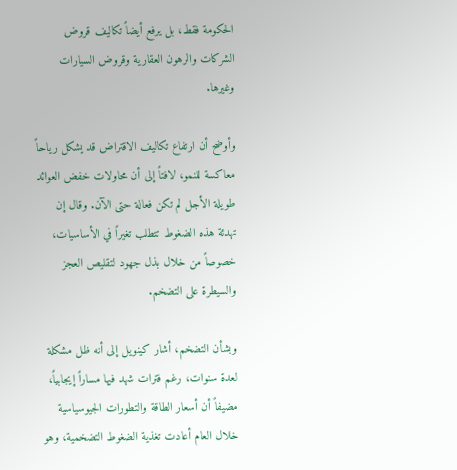الحكومة فقط، بل يرفع أيضاً تكاليف قروض الشركات والرهون العقارية وقروض السيارات وغيرها.

وأوضح أن ارتفاع تكاليف الاقتراض قد يشكل رياحاً معاكسة للنمو، لافتاً إلى أن محاولات خفض العوائد طويلة الأجل لم تكن فعالة حتى الآن. وقال إن تهدئة هذه الضغوط تتطلب تغيراً في الأساسيات، خصوصاً من خلال بذل جهود لتقليص العجز والسيطرة على التضخم.

وبشأن التضخم، أشار كينويل إلى أنه ظل مشكلة لعدة سنوات، رغم فترات شهد فيها مساراً إيجابياً، مضيفاً أن أسعار الطاقة والتطورات الجيوسياسية خلال العام أعادت تغذية الضغوط التضخمية، وهو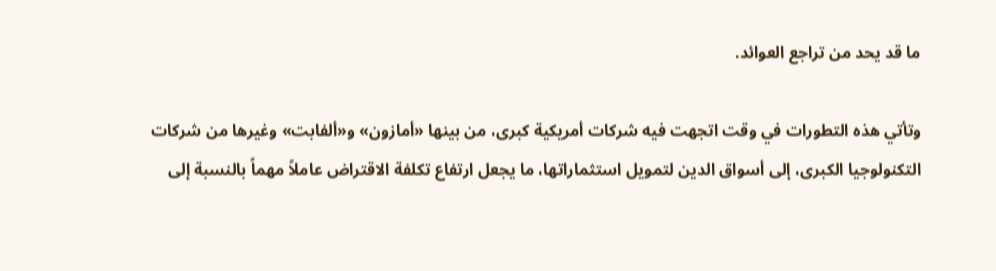ما قد يحد من تراجع العوائد.

وتأتي هذه التطورات في وقت اتجهت فيه شركات أمريكية كبرى، من بينها «أمازون» و«ألفابت» وغيرها من شركات التكنولوجيا الكبرى، إلى أسواق الدين لتمويل استثماراتها، ما يجعل ارتفاع تكلفة الاقتراض عاملاً مهماً بالنسبة إلى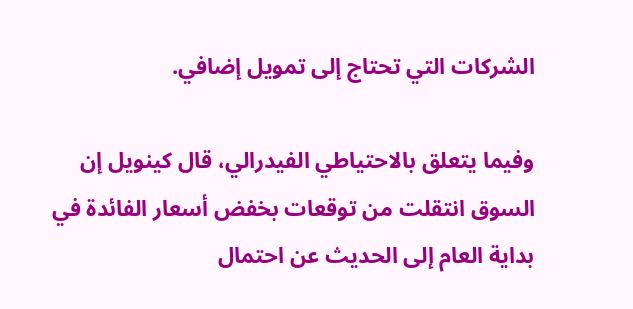الشركات التي تحتاج إلى تمويل إضافي.

وفيما يتعلق بالاحتياطي الفيدرالي، قال كينويل إن السوق انتقلت من توقعات بخفض أسعار الفائدة في بداية العام إلى الحديث عن احتمال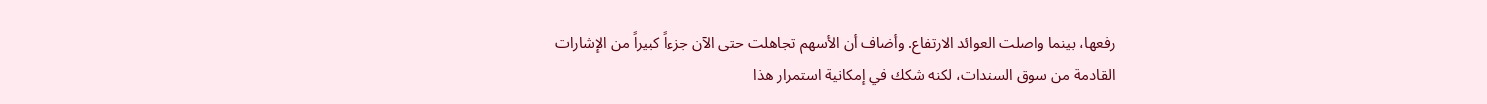رفعها، بينما واصلت العوائد الارتفاع. وأضاف أن الأسهم تجاهلت حتى الآن جزءاً كبيراً من الإشارات القادمة من سوق السندات، لكنه شكك في إمكانية استمرار هذا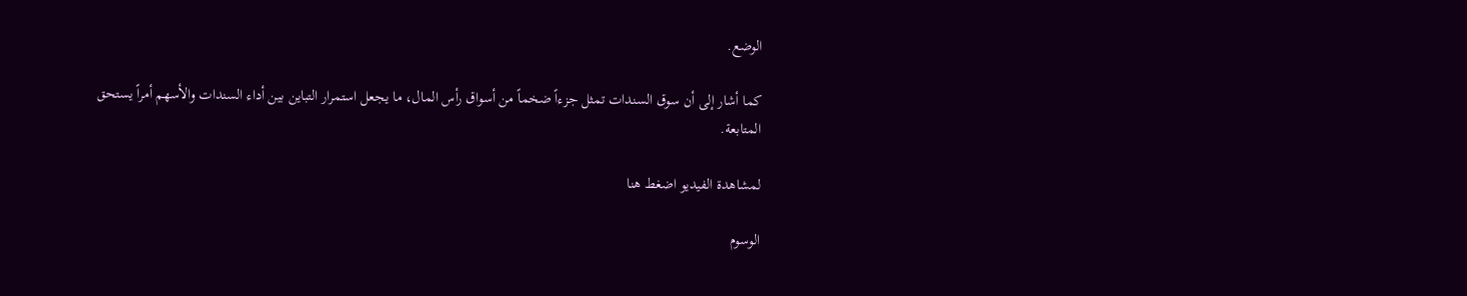الوضع.

كما أشار إلى أن سوق السندات تمثل جزءاً ضخماً من أسواق رأس المال، ما يجعل استمرار التباين بين أداء السندات والأسهم أمراً يستحق المتابعة.

لمشاهدة الفيديو اضغط هنا

الوسوم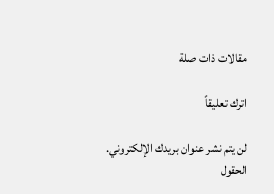مقالات ذات صلة

اترك تعليقاً

لن يتم نشر عنوان بريدك الإلكتروني. الحقول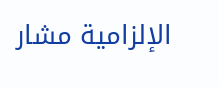الإلزامية مشار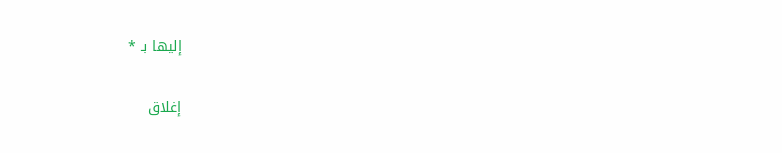إليها بـ *

إغلاق